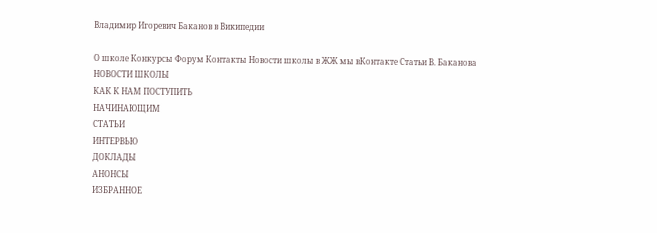Владимир Игоревич Баканов в Википедии

О школе Конкурсы Форум Контакты Новости школы в ЖЖ мы вКонтакте Статьи В. Баканова
НОВОСТИ ШКОЛЫ
КАК К НАМ ПОСТУПИТЬ
НАЧИНАЮЩИМ
СТАТЬИ
ИНТЕРВЬЮ
ДОКЛАДЫ
АНОНСЫ
ИЗБРАННОЕ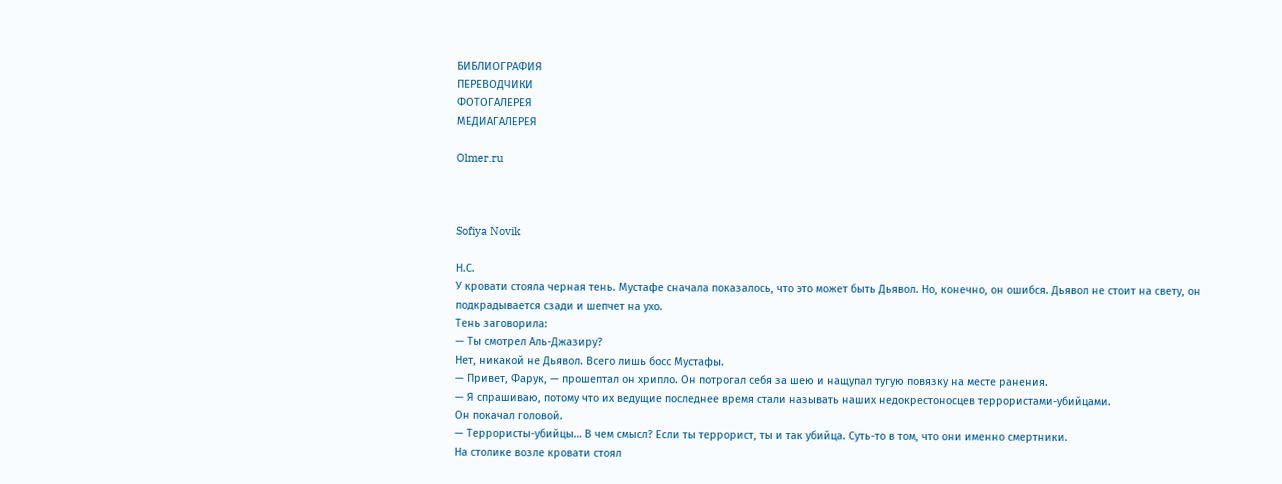БИБЛИОГРАФИЯ
ПЕРЕВОДЧИКИ
ФОТОГАЛЕРЕЯ
МЕДИАГАЛЕРЕЯ

Olmer.ru



Sofiya Novik

Н.С.
У кровати стояла черная тень. Мустафе сначала показалось, что это может быть Дьявол. Но, конечно, он ошибся. Дьявол не стоит на свету, он подкрадывается сзади и шепчет на ухо.
Тень заговорила:
— Ты смотрел Аль-Джазиру?
Нет, никакой не Дьявол. Всего лишь босс Мустафы.
— Привет, Фарук, — прошептал он хрипло. Он потрогал себя за шею и нащупал тугую повязку на месте ранения.
— Я спрашиваю, потому что их ведущие последнее время стали называть наших недокрестоносцев террористами-убийцами.
Он покачал головой.
— Террористы-убийцы… В чем смысл? Если ты террорист, ты и так убийца. Суть-то в том, что они именно смертники.
На столике возле кровати стоял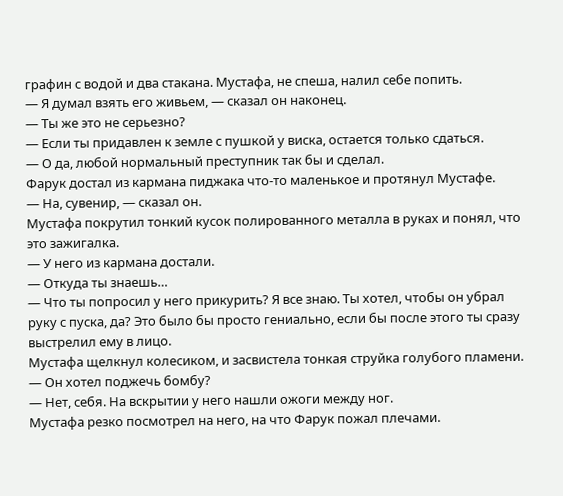графин с водой и два стакана. Мустафа, не спеша, налил себе попить.
— Я думал взять его живьем, — сказал он наконец.
— Ты же это не серьезно?
— Если ты придавлен к земле с пушкой у виска, остается только сдаться.
— О да, любой нормальный преступник так бы и сделал.
Фарук достал из кармана пиджака что-то маленькое и протянул Мустафе.
— На, сувенир, — сказал он.
Мустафа покрутил тонкий кусок полированного металла в руках и понял, что это зажигалка.
— У него из кармана достали.
— Откуда ты знаешь…
— Что ты попросил у него прикурить? Я все знаю. Ты хотел, чтобы он убрал руку с пуска, да? Это было бы просто гениально, если бы после этого ты сразу выстрелил ему в лицо.
Мустафа щелкнул колесиком, и засвистела тонкая струйка голубого пламени.
— Он хотел поджечь бомбу?
— Нет, себя. На вскрытии у него нашли ожоги между ног.
Мустафа резко посмотрел на него, на что Фарук пожал плечами.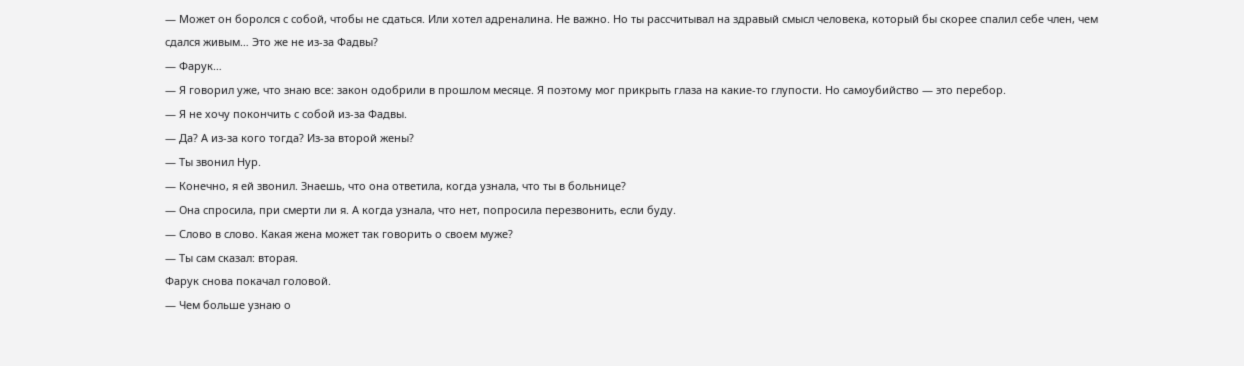— Может он боролся с собой, чтобы не сдаться. Или хотел адреналина. Не важно. Но ты рассчитывал на здравый смысл человека, который бы скорее спалил себе член, чем сдался живым… Это же не из-за Фадвы?
— Фарук…
— Я говорил уже, что знаю все: закон одобрили в прошлом месяце. Я поэтому мог прикрыть глаза на какие-то глупости. Но самоубийство — это перебор.
— Я не хочу покончить с собой из-за Фадвы.
— Да? А из-за кого тогда? Из-за второй жены?
— Ты звонил Нур.
— Конечно, я ей звонил. Знаешь, что она ответила, когда узнала, что ты в больнице?
— Она спросила, при смерти ли я. А когда узнала, что нет, попросила перезвонить, если буду.
— Слово в слово. Какая жена может так говорить о своем муже?
— Ты сам сказал: вторая.
Фарук снова покачал головой.
— Чем больше узнаю о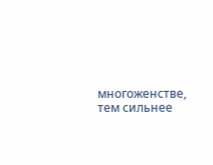многоженстве, тем сильнее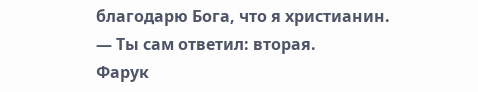благодарю Бога, что я христианин.
— Ты сам ответил: вторая.
Фарук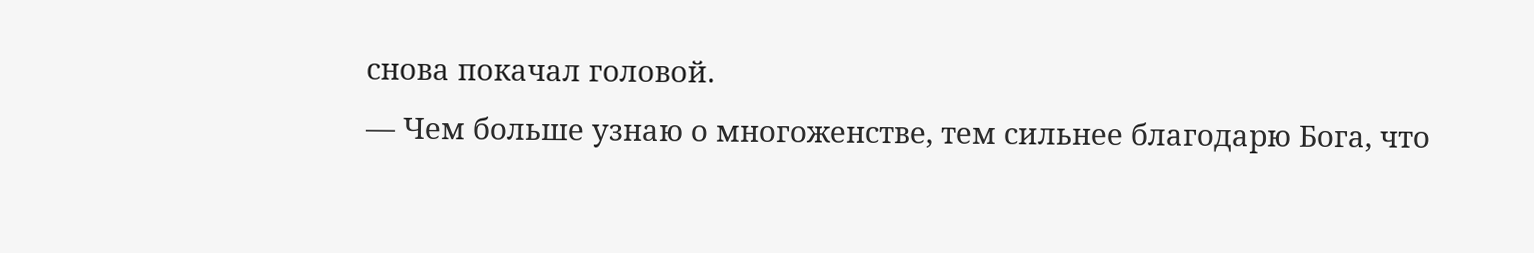снова покачал головой.
— Чем больше узнаю о многоженстве, тем сильнее благодарю Бога, что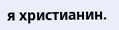я христианин.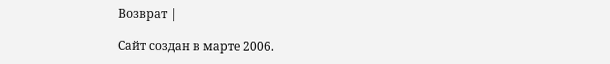Возврат |

Сайт создан в марте 2006.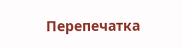Перепечатка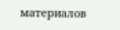материалов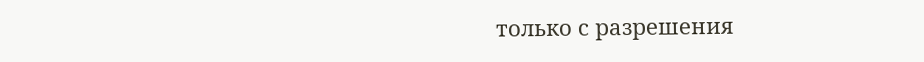только с разрешения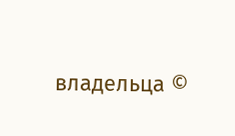владельца ©